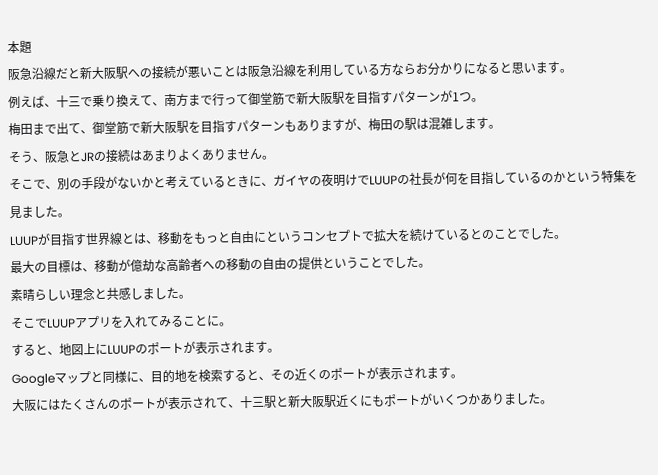本題
阪急沿線だと新大阪駅への接続が悪いことは阪急沿線を利用している方ならお分かりになると思います。
例えば、十三で乗り換えて、南方まで行って御堂筋で新大阪駅を目指すパターンが1つ。
梅田まで出て、御堂筋で新大阪駅を目指すパターンもありますが、梅田の駅は混雑します。
そう、阪急とJRの接続はあまりよくありません。
そこで、別の手段がないかと考えているときに、ガイヤの夜明けでLUUPの社長が何を目指しているのかという特集を見ました。
LUUPが目指す世界線とは、移動をもっと自由にというコンセプトで拡大を続けているとのことでした。
最大の目標は、移動が億劫な高齢者への移動の自由の提供ということでした。
素晴らしい理念と共感しました。
そこでLUUPアプリを入れてみることに。
すると、地図上にLUUPのポートが表示されます。
Googleマップと同様に、目的地を検索すると、その近くのポートが表示されます。
大阪にはたくさんのポートが表示されて、十三駅と新大阪駅近くにもポートがいくつかありました。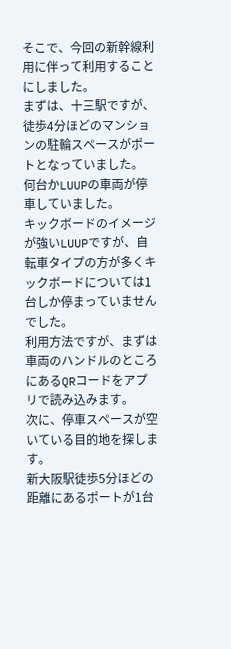そこで、今回の新幹線利用に伴って利用することにしました。
まずは、十三駅ですが、徒歩4分ほどのマンションの駐輪スペースがポートとなっていました。
何台かLUUPの車両が停車していました。
キックボードのイメージが強いLUUPですが、自転車タイプの方が多くキックボードについては1台しか停まっていませんでした。
利用方法ですが、まずは車両のハンドルのところにあるQRコードをアプリで読み込みます。
次に、停車スペースが空いている目的地を探します。
新大阪駅徒歩5分ほどの距離にあるポートが1台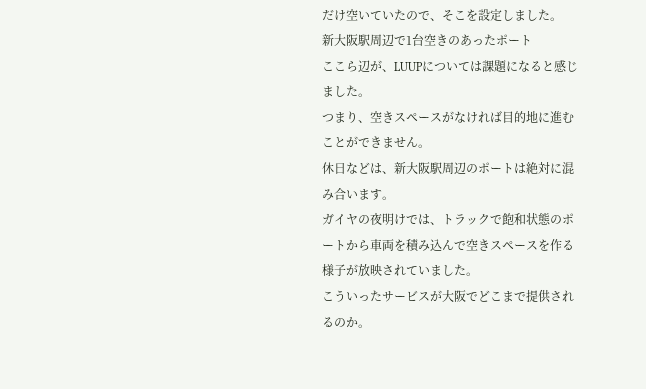だけ空いていたので、そこを設定しました。
新大阪駅周辺で1台空きのあったポート
ここら辺が、LUUPについては課題になると感じました。
つまり、空きスペースがなければ目的地に進むことができません。
休日などは、新大阪駅周辺のポートは絶対に混み合います。
ガイヤの夜明けでは、トラックで飽和状態のポートから車両を積み込んで空きスペースを作る様子が放映されていました。
こういったサービスが大阪でどこまで提供されるのか。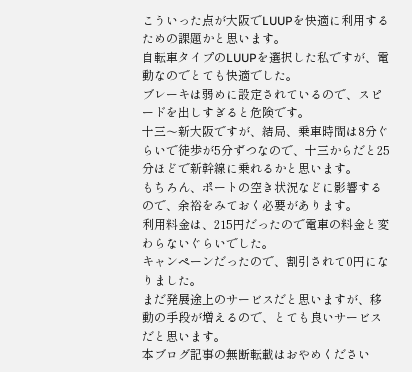こういった点が大阪でLUUPを快適に利用するための課題かと思います。
自転車タイプのLUUPを選択した私ですが、電動なのでとても快適でした。
ブレーキは弱めに設定されているので、スピードを出しすぎると危険です。
十三〜新大阪ですが、結局、乗車時間は8分ぐらいで徒歩が5分ずつなので、十三からだと25分ほどで新幹線に乗れるかと思います。
もちろん、ポートの空き状況などに影響するので、余裕をみておく必要があります。
利用料金は、215円だったので電車の料金と変わらないぐらいでした。
キャンペーンだったので、割引されて0円になりました。
まだ発展途上のサービスだと思いますが、移動の手段が増えるので、とても良いサービスだと思います。
本ブログ記事の無断転載はおやめください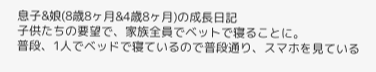息子&娘(8歳8ヶ月&4歳8ヶ月)の成長日記
子供たちの要望で、家族全員でベットで寝ることに。
普段、1人でベッドで寝ているので普段通り、スマホを見ている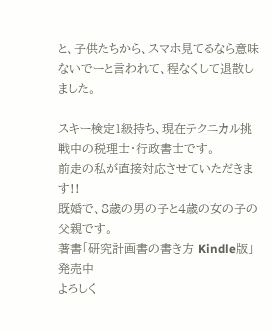と、子供たちから、スマホ見てるなら意味ないでーと言われて、程なくして退散しました。

スキー検定1級持ち、現在テクニカル挑戦中の税理士・行政書士です。
前走の私が直接対応させていただきます!!
既婚で、8歳の男の子と4歳の女の子の父親です。
著書「研究計画書の書き方 Kindle版」発売中
よろしく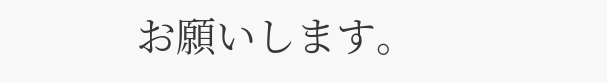お願いします。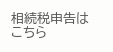相続税申告はこちら